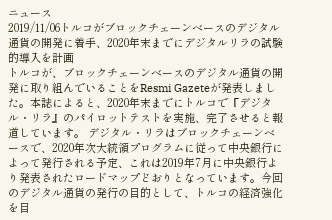ニュース
2019/11/06トルコがブロックチェーンベースのデジタル通貨の開発に着手、2020年末までにデジタルリラの試験的導入を計画
トルコが、ブロックチェーンベースのデジタル通貨の開発に取り組んでいることをResmi Gazeteが発表しました。本誌によると、2020年末までにトルコで『デジタル・リラ』のパイロットテストを実施、完了させると報道しています。 デジタル・リラはブロックチェーンベースで、2020年次大統領プログラムに従って中央銀行によって発行される予定、これは2019年7月に中央銀行より発表されたロードマップどおりとなっています。今回のデジタル通貨の発行の目的として、トルコの経済強化を目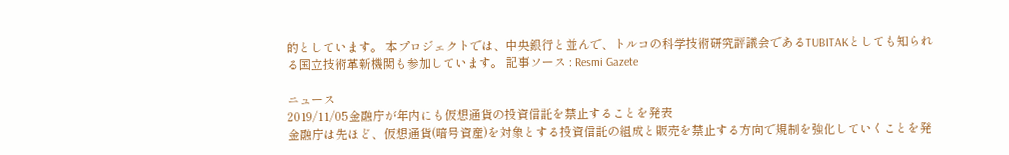的としています。 本プロジェクトでは、中央銀行と並んで、トルコの科学技術研究評議会であるTUBITAKとしても知られる国立技術革新機関も参加しています。 記事ソース : Resmi Gazete

ニュース
2019/11/05金融庁が年内にも仮想通貨の投資信託を禁止することを発表
金融庁は先ほど、仮想通貨(暗号資産)を対象とする投資信託の組成と販売を禁止する方向で規制を強化していくことを発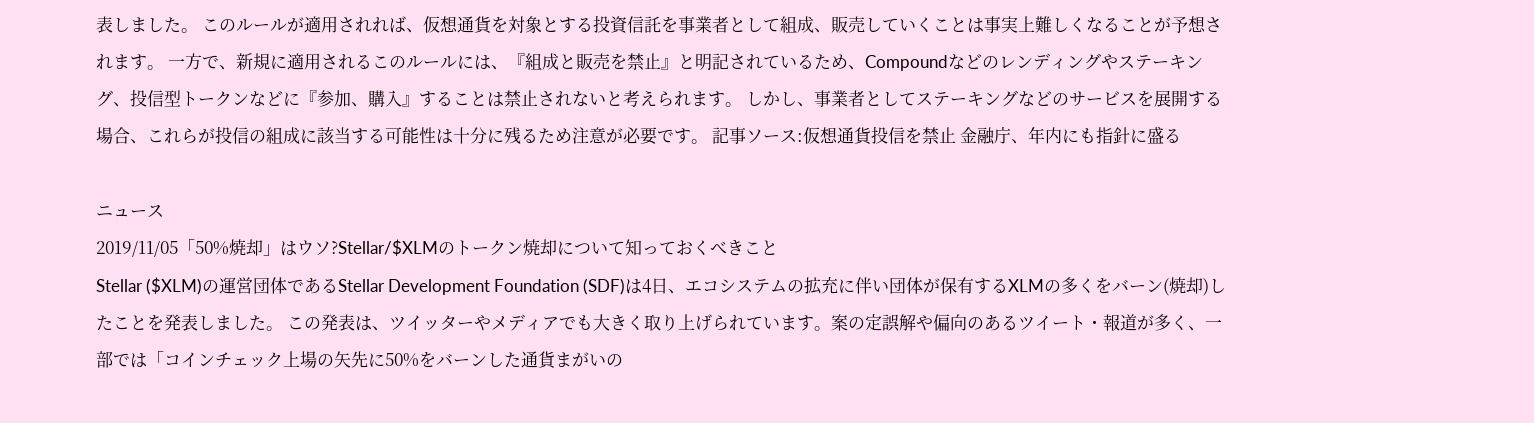表しました。 このルールが適用されれば、仮想通貨を対象とする投資信託を事業者として組成、販売していくことは事実上難しくなることが予想されます。 一方で、新規に適用されるこのルールには、『組成と販売を禁止』と明記されているため、Compoundなどのレンディングやステーキング、投信型トークンなどに『参加、購入』することは禁止されないと考えられます。 しかし、事業者としてステーキングなどのサービスを展開する場合、これらが投信の組成に該当する可能性は十分に残るため注意が必要です。 記事ソース:仮想通貨投信を禁止 金融庁、年内にも指針に盛る

ニュース
2019/11/05「50%焼却」はウソ?Stellar/$XLMのトークン焼却について知っておくべきこと
Stellar ($XLM)の運営団体であるStellar Development Foundation (SDF)は4日、エコシステムの拡充に伴い団体が保有するXLMの多くをバーン(焼却)したことを発表しました。 この発表は、ツイッターやメディアでも大きく取り上げられています。案の定誤解や偏向のあるツイート・報道が多く、一部では「コインチェック上場の矢先に50%をバーンした通貨まがいの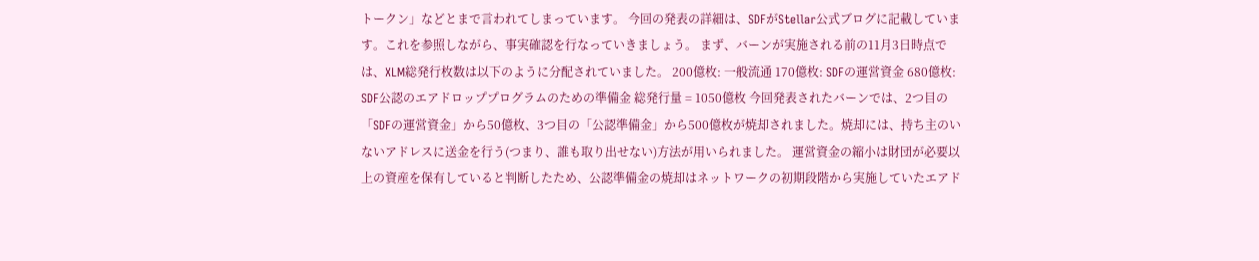トークン」などとまで言われてしまっています。 今回の発表の詳細は、SDFがStellar公式ブログに記載しています。これを参照しながら、事実確認を行なっていきましょう。 まず、バーンが実施される前の11月3日時点では、XLM総発行枚数は以下のように分配されていました。 200億枚: 一般流通 170億枚: SDFの運営資金 680億枚: SDF公認のエアドロッププログラムのための準備金 総発行量 = 1050億枚 今回発表されたバーンでは、2つ目の「SDFの運営資金」から50億枚、3つ目の「公認準備金」から500億枚が焼却されました。焼却には、持ち主のいないアドレスに送金を行う(つまり、誰も取り出せない)方法が用いられました。 運営資金の縮小は財団が必要以上の資産を保有していると判断したため、公認準備金の焼却はネットワークの初期段階から実施していたエアド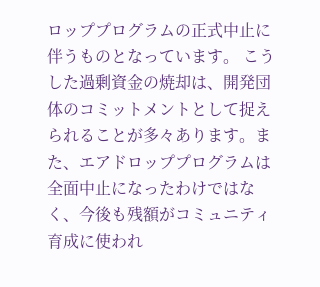ロッププログラムの正式中止に伴うものとなっています。 こうした過剰資金の焼却は、開発団体のコミットメントとして捉えられることが多々あります。また、エアドロッププログラムは全面中止になったわけではなく、今後も残額がコミュニティ育成に使われ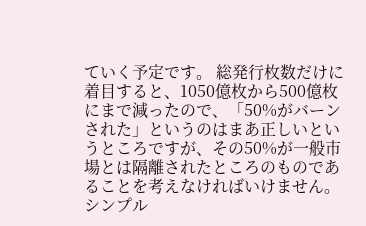ていく予定です。 総発行枚数だけに着目すると、1050億枚から500億枚にまで減ったので、「50%がバーンされた」というのはまあ正しいというところですが、その50%が一般市場とは隔離されたところのものであることを考えなければいけません。 シンプル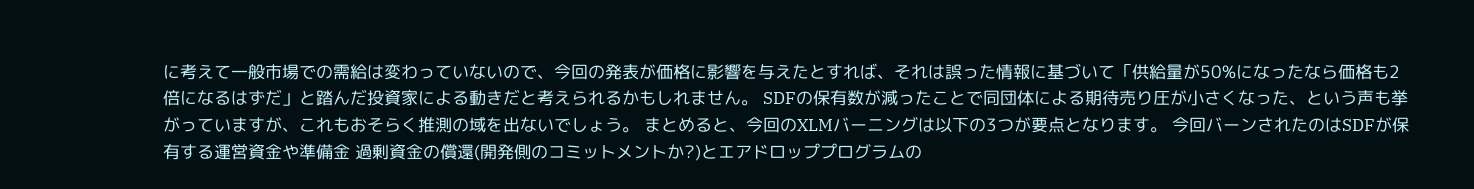に考えて一般市場での需給は変わっていないので、今回の発表が価格に影響を与えたとすれば、それは誤った情報に基づいて「供給量が50%になったなら価格も2倍になるはずだ」と踏んだ投資家による動きだと考えられるかもしれません。 SDFの保有数が減ったことで同団体による期待売り圧が小さくなった、という声も挙がっていますが、これもおそらく推測の域を出ないでしょう。 まとめると、今回のXLMバーニングは以下の3つが要点となります。 今回バーンされたのはSDFが保有する運営資金や準備金 過剰資金の償還(開発側のコミットメントか?)とエアドロッププログラムの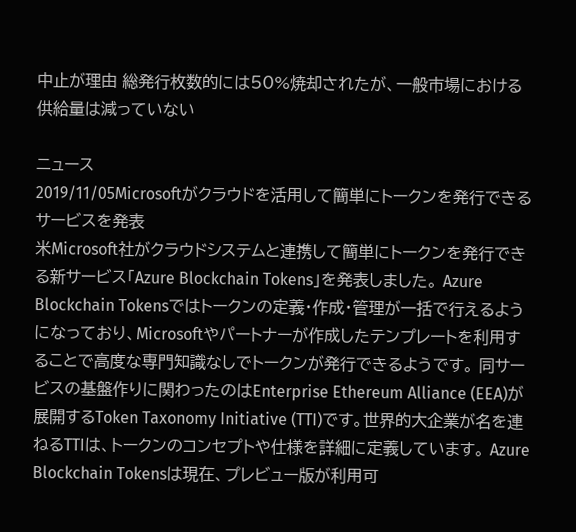中止が理由 総発行枚数的には50%焼却されたが、一般市場における供給量は減っていない

ニュース
2019/11/05Microsoftがクラウドを活用して簡単にトークンを発行できるサービスを発表
米Microsoft社がクラウドシステムと連携して簡単にトークンを発行できる新サービス「Azure Blockchain Tokens」を発表しました。 Azure Blockchain Tokensではトークンの定義・作成・管理が一括で行えるようになっており、Microsoftやパートナーが作成したテンプレートを利用することで高度な専門知識なしでトークンが発行できるようです。 同サービスの基盤作りに関わったのはEnterprise Ethereum Alliance (EEA)が展開するToken Taxonomy Initiative (TTI)です。世界的大企業が名を連ねるTTIは、トークンのコンセプトや仕様を詳細に定義しています。 Azure Blockchain Tokensは現在、プレビュー版が利用可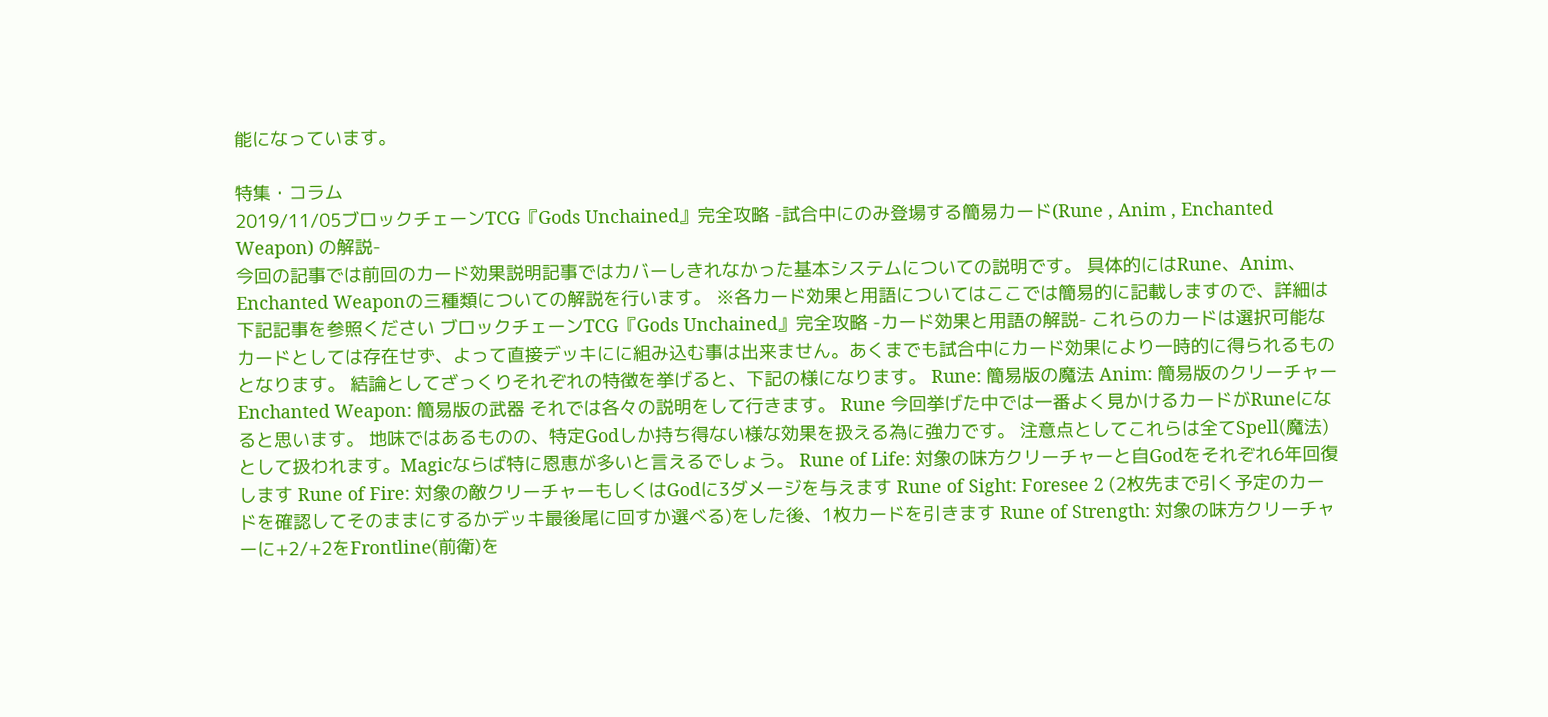能になっています。

特集・コラム
2019/11/05ブロックチェーンTCG『Gods Unchained』完全攻略 -試合中にのみ登場する簡易カード(Rune , Anim , Enchanted Weapon) の解説-
今回の記事では前回のカード効果説明記事ではカバーしきれなかった基本システムについての説明です。 具体的にはRune、Anim、Enchanted Weaponの三種類についての解説を行います。 ※各カード効果と用語についてはここでは簡易的に記載しますので、詳細は下記記事を参照ください ブロックチェーンTCG『Gods Unchained』完全攻略 -カード効果と用語の解説- これらのカードは選択可能なカードとしては存在せず、よって直接デッキにに組み込む事は出来ません。あくまでも試合中にカード効果により一時的に得られるものとなります。 結論としてざっくりそれぞれの特徴を挙げると、下記の様になります。 Rune: 簡易版の魔法 Anim: 簡易版のクリーチャー Enchanted Weapon: 簡易版の武器 それでは各々の説明をして行きます。 Rune 今回挙げた中では一番よく見かけるカードがRuneになると思います。 地味ではあるものの、特定Godしか持ち得ない様な効果を扱える為に強力です。 注意点としてこれらは全てSpell(魔法)として扱われます。Magicならば特に恩恵が多いと言えるでしょう。 Rune of Life: 対象の味方クリーチャーと自Godをそれぞれ6年回復します Rune of Fire: 対象の敵クリーチャーもしくはGodに3ダメージを与えます Rune of Sight: Foresee 2 (2枚先まで引く予定のカードを確認してそのままにするかデッキ最後尾に回すか選べる)をした後、1枚カードを引きます Rune of Strength: 対象の味方クリーチャーに+2/+2をFrontline(前衛)を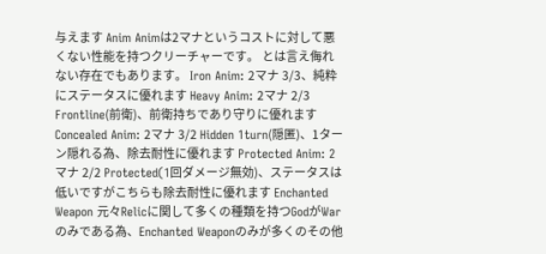与えます Anim Animは2マナというコストに対して悪くない性能を持つクリーチャーです。 とは言え侮れない存在でもあります。 Iron Anim: 2マナ 3/3、純粋にステータスに優れます Heavy Anim: 2マナ 2/3 Frontline(前衛)、前衛持ちであり守りに優れます Concealed Anim: 2マナ 3/2 Hidden 1turn(隠匿)、1ターン隠れる為、除去耐性に優れます Protected Anim: 2マナ 2/2 Protected(1回ダメージ無効)、ステータスは低いですがこちらも除去耐性に優れます Enchanted Weapon 元々Relicに関して多くの種類を持つGodがWarのみである為、Enchanted Weaponのみが多くのその他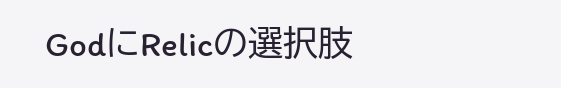GodにRelicの選択肢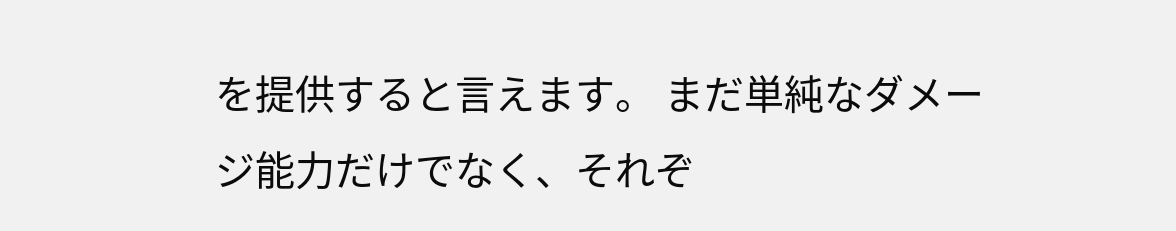を提供すると言えます。 まだ単純なダメージ能力だけでなく、それぞ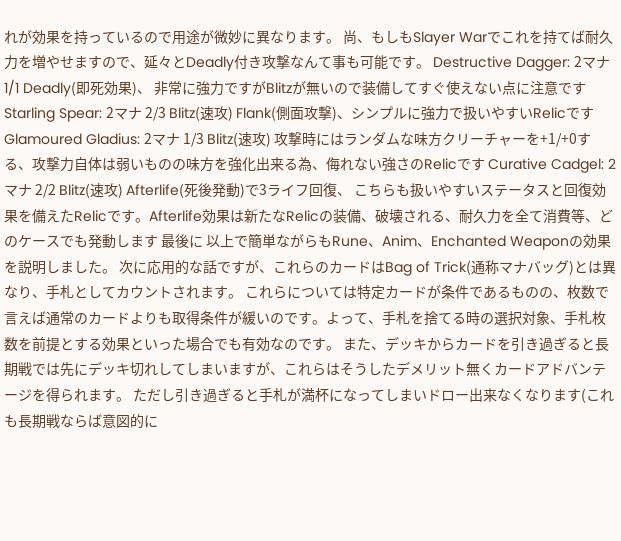れが効果を持っているので用途が微妙に異なります。 尚、もしもSlayer Warでこれを持てば耐久力を増やせますので、延々とDeadly付き攻撃なんて事も可能です。 Destructive Dagger: 2マナ 1/1 Deadly(即死効果)、 非常に強力ですがBlitzが無いので装備してすぐ使えない点に注意です Starling Spear: 2マナ 2/3 Blitz(速攻) Flank(側面攻撃)、シンプルに強力で扱いやすいRelicです Glamoured Gladius: 2マナ 1/3 Blitz(速攻) 攻撃時にはランダムな味方クリーチャーを+1/+0する、攻撃力自体は弱いものの味方を強化出来る為、侮れない強さのRelicです Curative Cadgel: 2マナ 2/2 Blitz(速攻) Afterlife(死後発動)で3ライフ回復、 こちらも扱いやすいステータスと回復効果を備えたRelicです。Afterlife効果は新たなRelicの装備、破壊される、耐久力を全て消費等、どのケースでも発動します 最後に 以上で簡単ながらもRune、Anim、Enchanted Weaponの効果を説明しました。 次に応用的な話ですが、これらのカードはBag of Trick(通称マナバッグ)とは異なり、手札としてカウントされます。 これらについては特定カードが条件であるものの、枚数で言えば通常のカードよりも取得条件が緩いのです。よって、手札を捨てる時の選択対象、手札枚数を前提とする効果といった場合でも有効なのです。 また、デッキからカードを引き過ぎると長期戦では先にデッキ切れしてしまいますが、これらはそうしたデメリット無くカードアドバンテージを得られます。 ただし引き過ぎると手札が満杯になってしまいドロー出来なくなります(これも長期戦ならば意図的に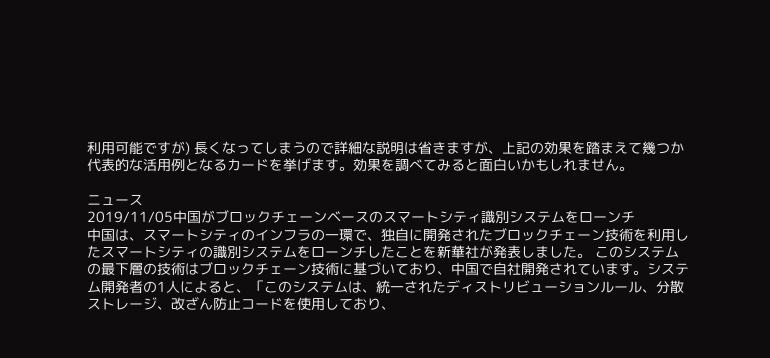利用可能ですが) 長くなってしまうので詳細な説明は省きますが、上記の効果を踏まえて幾つか代表的な活用例となるカードを挙げます。効果を調べてみると面白いかもしれません。

ニュース
2019/11/05中国がブロックチェーンベースのスマートシティ識別システムをローンチ
中国は、スマートシティのインフラの一環で、独自に開発されたブロックチェーン技術を利用したスマートシティの識別システムをローンチしたことを新華社が発表しました。 このシステムの最下層の技術はブロックチェーン技術に基づいており、中国で自社開発されています。システム開発者の1人によると、「このシステムは、統一されたディストリビューションルール、分散ストレージ、改ざん防止コードを使用しており、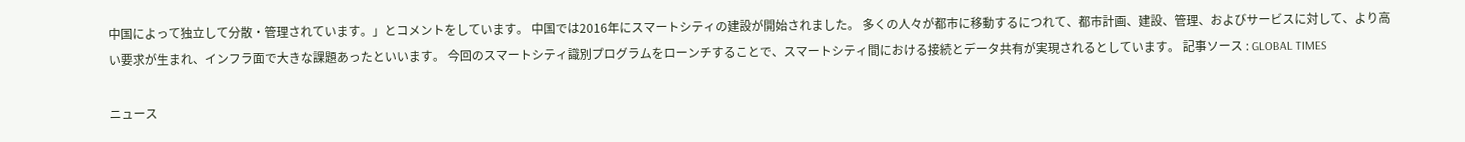中国によって独立して分散・管理されています。」とコメントをしています。 中国では2016年にスマートシティの建設が開始されました。 多くの人々が都市に移動するにつれて、都市計画、建設、管理、およびサービスに対して、より高い要求が生まれ、インフラ面で大きな課題あったといいます。 今回のスマートシティ識別プログラムをローンチすることで、スマートシティ間における接続とデータ共有が実現されるとしています。 記事ソース : GLOBAL TIMES

ニュース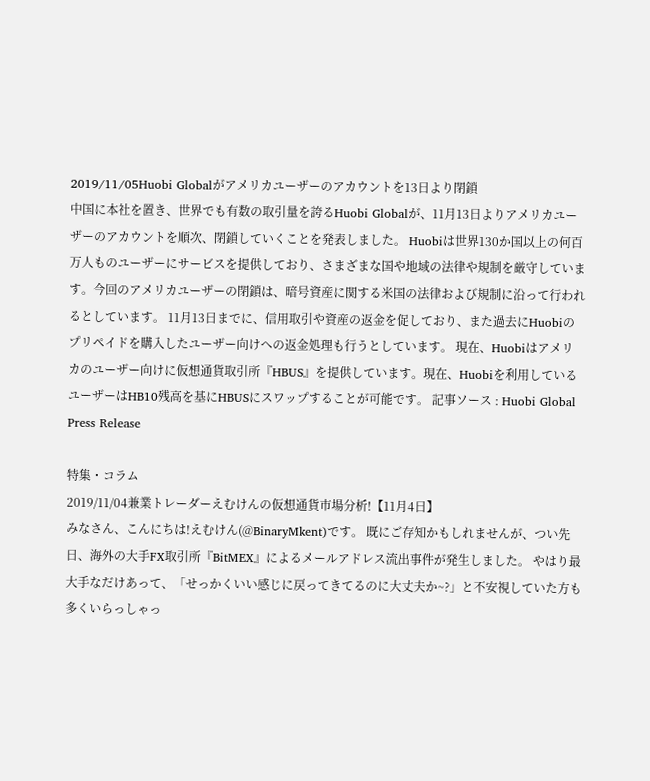2019/11/05Huobi Globalがアメリカユーザーのアカウントを13日より閉鎖
中国に本社を置き、世界でも有数の取引量を誇るHuobi Globalが、11月13日よりアメリカユーザーのアカウントを順次、閉鎖していくことを発表しました。 Huobiは世界130か国以上の何百万人ものユーザーにサービスを提供しており、さまざまな国や地域の法律や規制を厳守しています。今回のアメリカユーザーの閉鎖は、暗号資産に関する米国の法律および規制に沿って行われるとしています。 11月13日までに、信用取引や資産の返金を促しており、また過去にHuobiのプリペイドを購入したユーザー向けへの返金処理も行うとしています。 現在、Huobiはアメリカのユーザー向けに仮想通貨取引所『HBUS』を提供しています。現在、Huobiを利用しているユーザーはHB10残高を基にHBUSにスワップすることが可能です。 記事ソース : Huobi Global Press Release

特集・コラム
2019/11/04兼業トレーダーえむけんの仮想通貨市場分析!【11月4日】
みなさん、こんにちは!えむけん(@BinaryMkent)です。 既にご存知かもしれませんが、つい先日、海外の大手FX取引所『BitMEX』によるメールアドレス流出事件が発生しました。 やはり最大手なだけあって、「せっかくいい感じに戻ってきてるのに大丈夫か~?」と不安視していた方も多くいらっしゃっ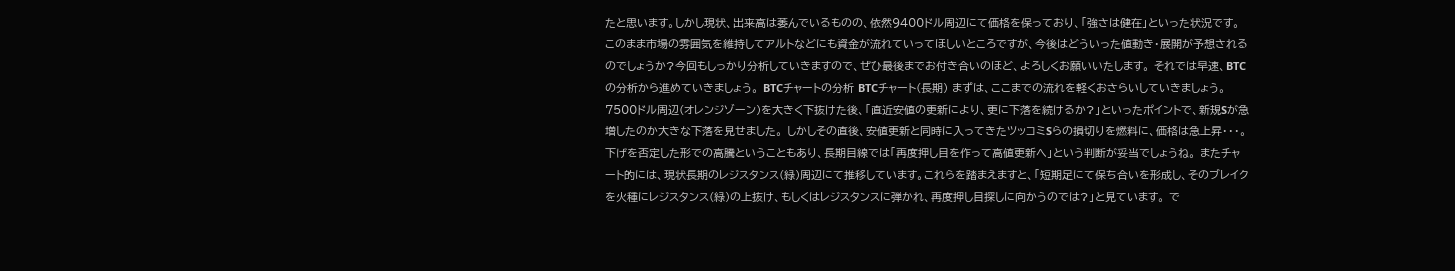たと思います。しかし現状、出来高は萎んでいるものの、依然9400ドル周辺にて価格を保っており、「強さは健在」といった状況です。 このまま市場の雰囲気を維持してアルトなどにも資金が流れていってほしいところですが、今後はどういった値動き・展開が予想されるのでしょうか?今回もしっかり分析していきますので、ぜひ最後までお付き合いのほど、よろしくお願いいたします。 それでは早速、BTCの分析から進めていきましょう。 BTCチャートの分析 BTCチャート(長期) まずは、ここまでの流れを軽くおさらいしていきましょう。 7500ドル周辺(オレンジゾーン)を大きく下抜けた後、「直近安値の更新により、更に下落を続けるか?」といったポイントで、新規Sが急増したのか大きな下落を見せました。 しかしその直後、安値更新と同時に入ってきたツッコミSらの損切りを燃料に、価格は急上昇・・・。下げを否定した形での高騰ということもあり、長期目線では「再度押し目を作って高値更新へ」という判断が妥当でしょうね。 またチャート的には、現状長期のレジスタンス(緑)周辺にて推移しています。これらを踏まえますと、「短期足にて保ち合いを形成し、そのブレイクを火種にレジスタンス(緑)の上抜け、もしくはレジスタンスに弾かれ、再度押し目探しに向かうのでは?」と見ています。 で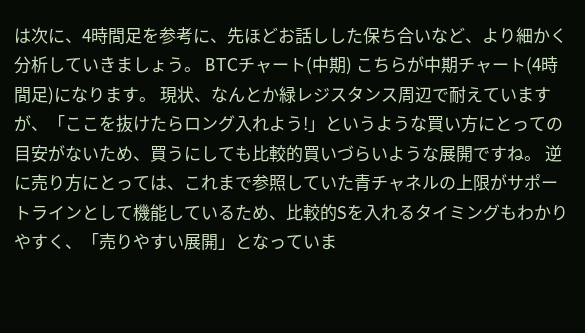は次に、4時間足を参考に、先ほどお話しした保ち合いなど、より細かく分析していきましょう。 BTCチャート(中期) こちらが中期チャート(4時間足)になります。 現状、なんとか緑レジスタンス周辺で耐えていますが、「ここを抜けたらロング入れよう!」というような買い方にとっての目安がないため、買うにしても比較的買いづらいような展開ですね。 逆に売り方にとっては、これまで参照していた青チャネルの上限がサポートラインとして機能しているため、比較的Sを入れるタイミングもわかりやすく、「売りやすい展開」となっていま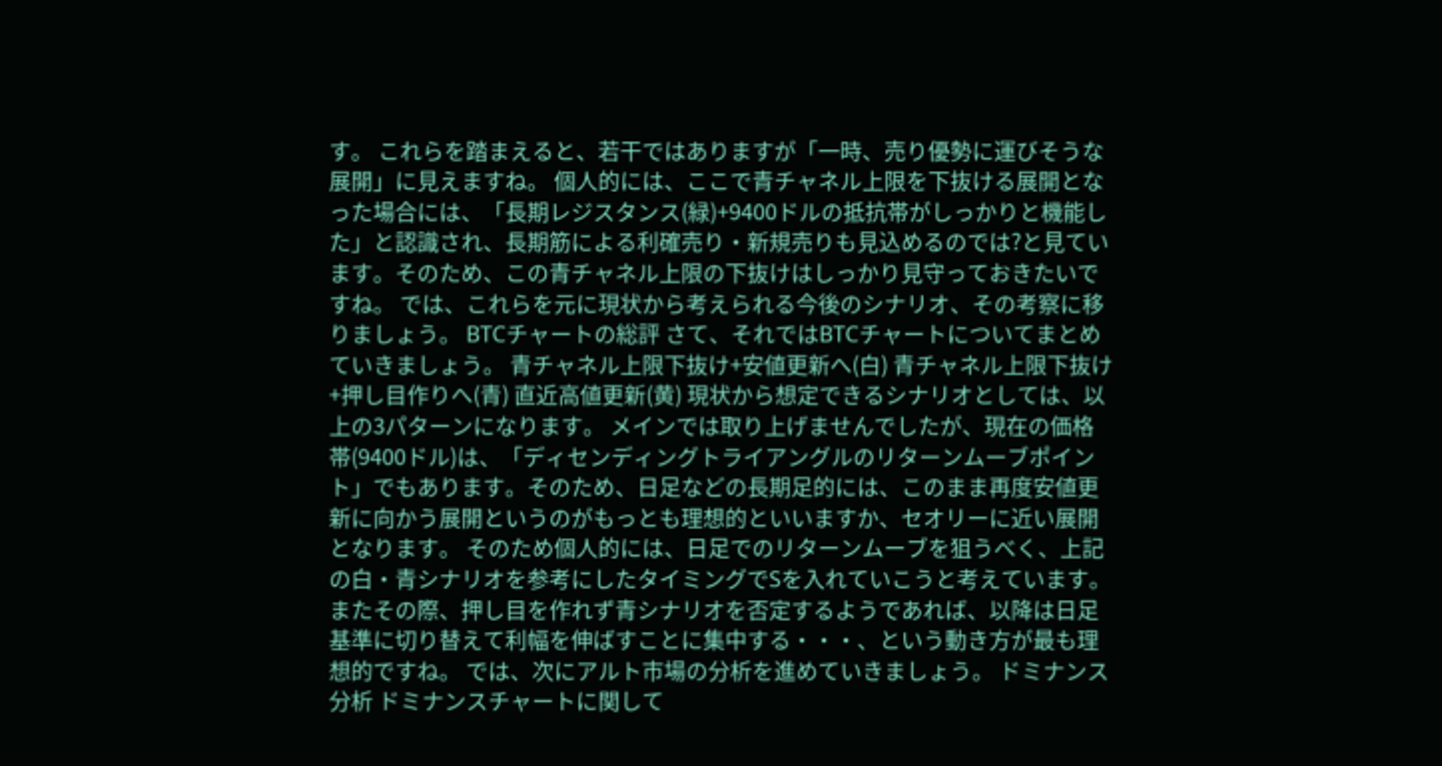す。 これらを踏まえると、若干ではありますが「一時、売り優勢に運びそうな展開」に見えますね。 個人的には、ここで青チャネル上限を下抜ける展開となった場合には、「長期レジスタンス(緑)+9400ドルの抵抗帯がしっかりと機能した」と認識され、長期筋による利確売り・新規売りも見込めるのでは?と見ています。そのため、この青チャネル上限の下抜けはしっかり見守っておきたいですね。 では、これらを元に現状から考えられる今後のシナリオ、その考察に移りましょう。 BTCチャートの総評 さて、それではBTCチャートについてまとめていきましょう。 青チャネル上限下抜け+安値更新へ(白) 青チャネル上限下抜け+押し目作りへ(青) 直近高値更新(黄) 現状から想定できるシナリオとしては、以上の3パターンになります。 メインでは取り上げませんでしたが、現在の価格帯(9400ドル)は、「ディセンディングトライアングルのリターンムーブポイント」でもあります。そのため、日足などの長期足的には、このまま再度安値更新に向かう展開というのがもっとも理想的といいますか、セオリーに近い展開となります。 そのため個人的には、日足でのリターンムーブを狙うべく、上記の白・青シナリオを参考にしたタイミングでSを入れていこうと考えています。またその際、押し目を作れず青シナリオを否定するようであれば、以降は日足基準に切り替えて利幅を伸ばすことに集中する・・・、という動き方が最も理想的ですね。 では、次にアルト市場の分析を進めていきましょう。 ドミナンス分析 ドミナンスチャートに関して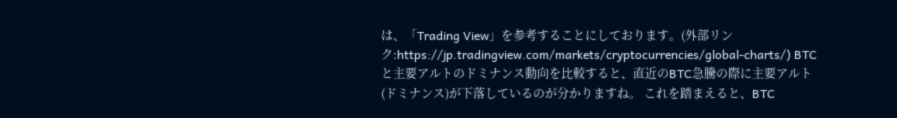は、「Trading View」を参考することにしております。(外部リンク:https://jp.tradingview.com/markets/cryptocurrencies/global-charts/) BTCと主要アルトのドミナンス動向を比較すると、直近のBTC急騰の際に主要アルト(ドミナンス)が下落しているのが分かりますね。 これを踏まえると、BTC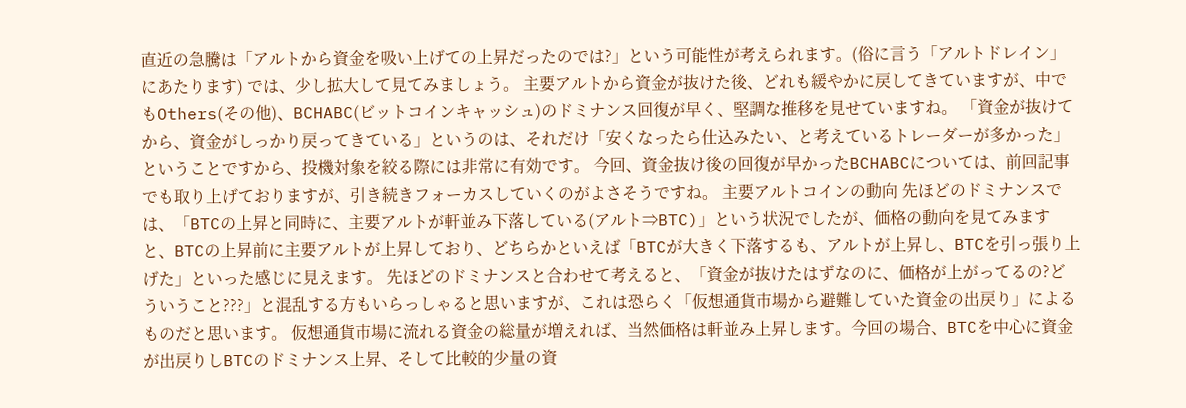直近の急騰は「アルトから資金を吸い上げての上昇だったのでは?」という可能性が考えられます。(俗に言う「アルトドレイン」にあたります) では、少し拡大して見てみましょう。 主要アルトから資金が抜けた後、どれも緩やかに戻してきていますが、中でもOthers(その他)、BCHABC(ビットコインキャッシュ)のドミナンス回復が早く、堅調な推移を見せていますね。 「資金が抜けてから、資金がしっかり戻ってきている」というのは、それだけ「安くなったら仕込みたい、と考えているトレーダーが多かった」ということですから、投機対象を絞る際には非常に有効です。 今回、資金抜け後の回復が早かったBCHABCについては、前回記事でも取り上げておりますが、引き続きフォーカスしていくのがよさそうですね。 主要アルトコインの動向 先ほどのドミナンスでは、「BTCの上昇と同時に、主要アルトが軒並み下落している(アルト⇒BTC)」という状況でしたが、価格の動向を見てみますと、BTCの上昇前に主要アルトが上昇しており、どちらかといえば「BTCが大きく下落するも、アルトが上昇し、BTCを引っ張り上げた」といった感じに見えます。 先ほどのドミナンスと合わせて考えると、「資金が抜けたはずなのに、価格が上がってるの?どういうこと???」と混乱する方もいらっしゃると思いますが、これは恐らく「仮想通貨市場から避難していた資金の出戻り」によるものだと思います。 仮想通貨市場に流れる資金の総量が増えれば、当然価格は軒並み上昇します。今回の場合、BTCを中心に資金が出戻りしBTCのドミナンス上昇、そして比較的少量の資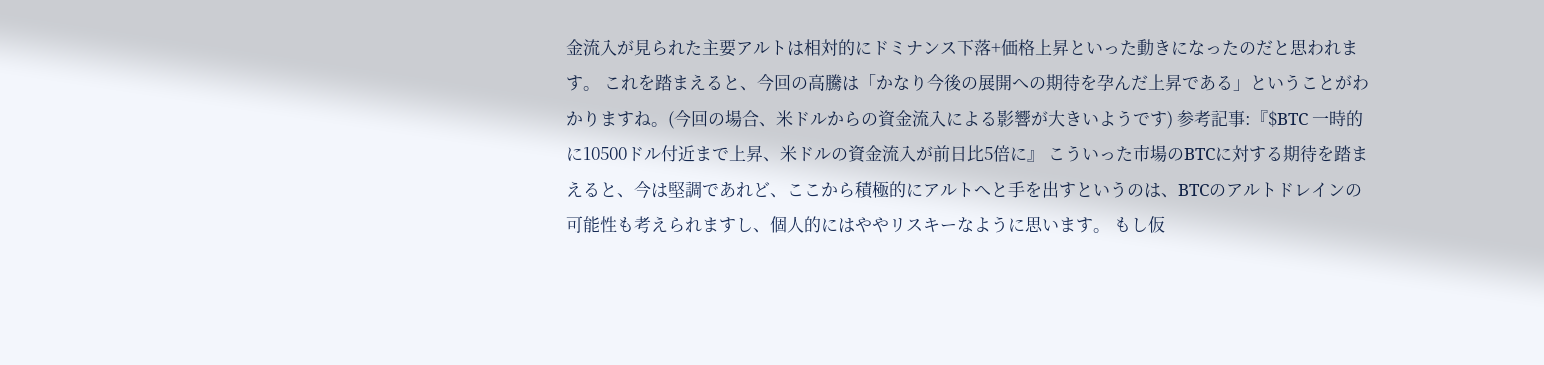金流入が見られた主要アルトは相対的にドミナンス下落+価格上昇といった動きになったのだと思われます。 これを踏まえると、今回の高騰は「かなり今後の展開への期待を孕んだ上昇である」ということがわかりますね。(今回の場合、米ドルからの資金流入による影響が大きいようです) 参考記事:『$BTC 一時的に10500ドル付近まで上昇、米ドルの資金流入が前日比5倍に』 こういった市場のBTCに対する期待を踏まえると、今は堅調であれど、ここから積極的にアルトへと手を出すというのは、BTCのアルトドレインの可能性も考えられますし、個人的にはややリスキーなように思います。 もし仮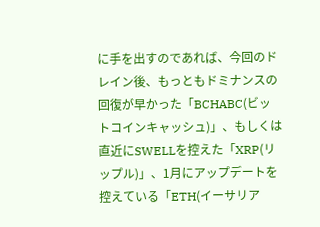に手を出すのであれば、今回のドレイン後、もっともドミナンスの回復が早かった「BCHABC(ビットコインキャッシュ)」、もしくは直近にSWELLを控えた「XRP(リップル)」、1月にアップデートを控えている「ETH(イーサリア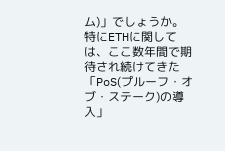ム)」でしょうか。 特にETHに関しては、ここ数年間で期待され続けてきた「PoS(プルーフ・オブ・ステーク)の導入」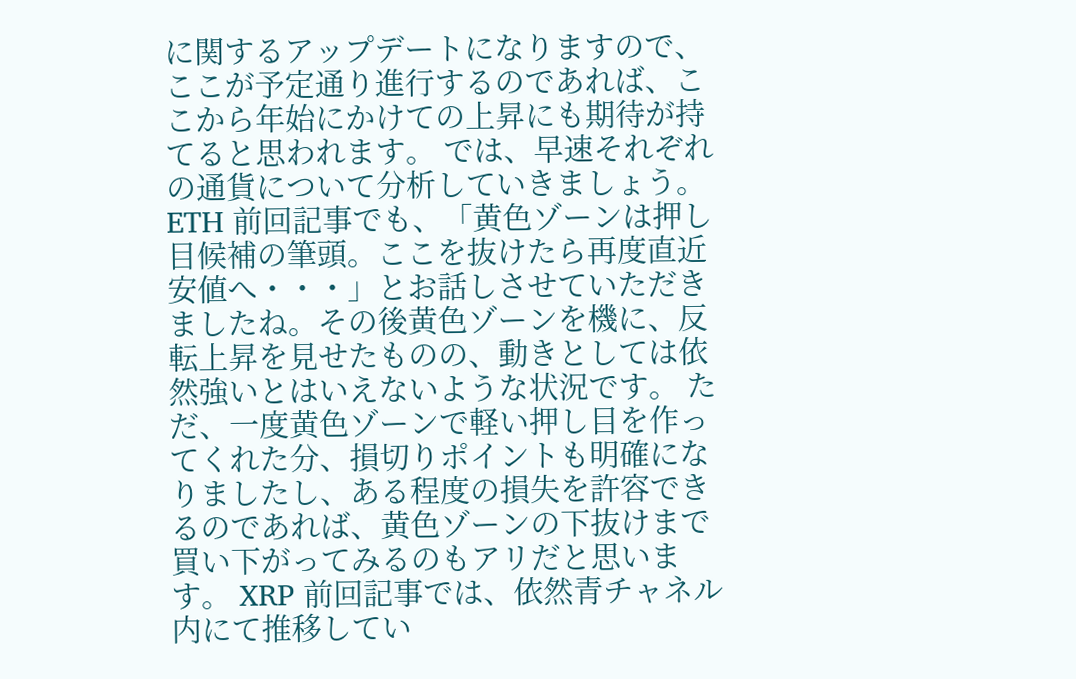に関するアップデートになりますので、ここが予定通り進行するのであれば、ここから年始にかけての上昇にも期待が持てると思われます。 では、早速それぞれの通貨について分析していきましょう。 ETH 前回記事でも、「黄色ゾーンは押し目候補の筆頭。ここを抜けたら再度直近安値へ・・・」とお話しさせていただきましたね。その後黄色ゾーンを機に、反転上昇を見せたものの、動きとしては依然強いとはいえないような状況です。 ただ、一度黄色ゾーンで軽い押し目を作ってくれた分、損切りポイントも明確になりましたし、ある程度の損失を許容できるのであれば、黄色ゾーンの下抜けまで買い下がってみるのもアリだと思います。 XRP 前回記事では、依然青チャネル内にて推移してい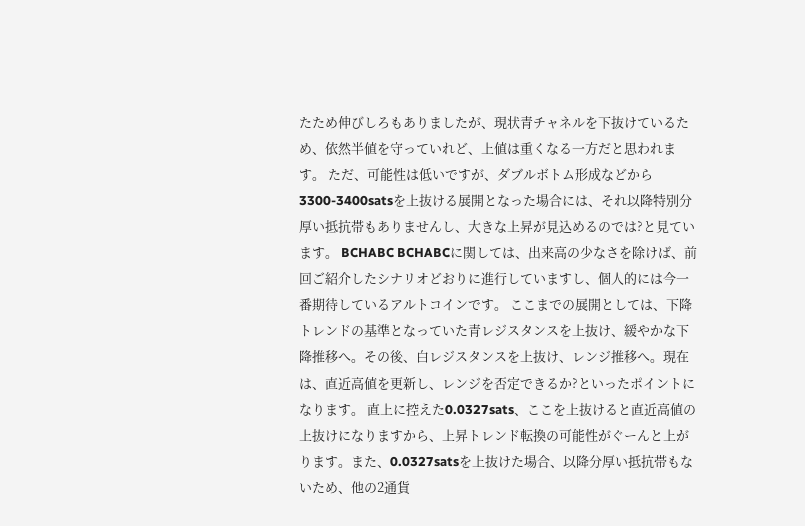たため伸びしろもありましたが、現状青チャネルを下抜けているため、依然半値を守っていれど、上値は重くなる一方だと思われます。 ただ、可能性は低いですが、ダブルボトム形成などから3300-3400satsを上抜ける展開となった場合には、それ以降特別分厚い抵抗帯もありませんし、大きな上昇が見込めるのでは?と見ています。 BCHABC BCHABCに関しては、出来高の少なさを除けば、前回ご紹介したシナリオどおりに進行していますし、個人的には今一番期待しているアルトコインです。 ここまでの展開としては、下降トレンドの基準となっていた青レジスタンスを上抜け、緩やかな下降推移へ。その後、白レジスタンスを上抜け、レンジ推移へ。現在は、直近高値を更新し、レンジを否定できるか?といったポイントになります。 直上に控えた0.0327sats、ここを上抜けると直近高値の上抜けになりますから、上昇トレンド転換の可能性がぐーんと上がります。また、0.0327satsを上抜けた場合、以降分厚い抵抗帯もないため、他の2通貨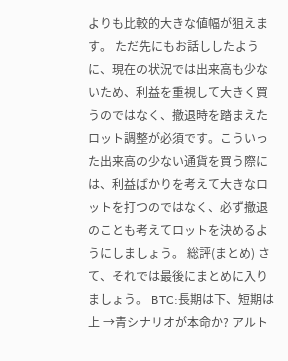よりも比較的大きな値幅が狙えます。 ただ先にもお話ししたように、現在の状況では出来高も少ないため、利益を重視して大きく買うのではなく、撤退時を踏まえたロット調整が必須です。こういった出来高の少ない通貨を買う際には、利益ばかりを考えて大きなロットを打つのではなく、必ず撤退のことも考えてロットを決めるようにしましょう。 総評(まとめ) さて、それでは最後にまとめに入りましょう。 BTC:長期は下、短期は上 →青シナリオが本命か? アルト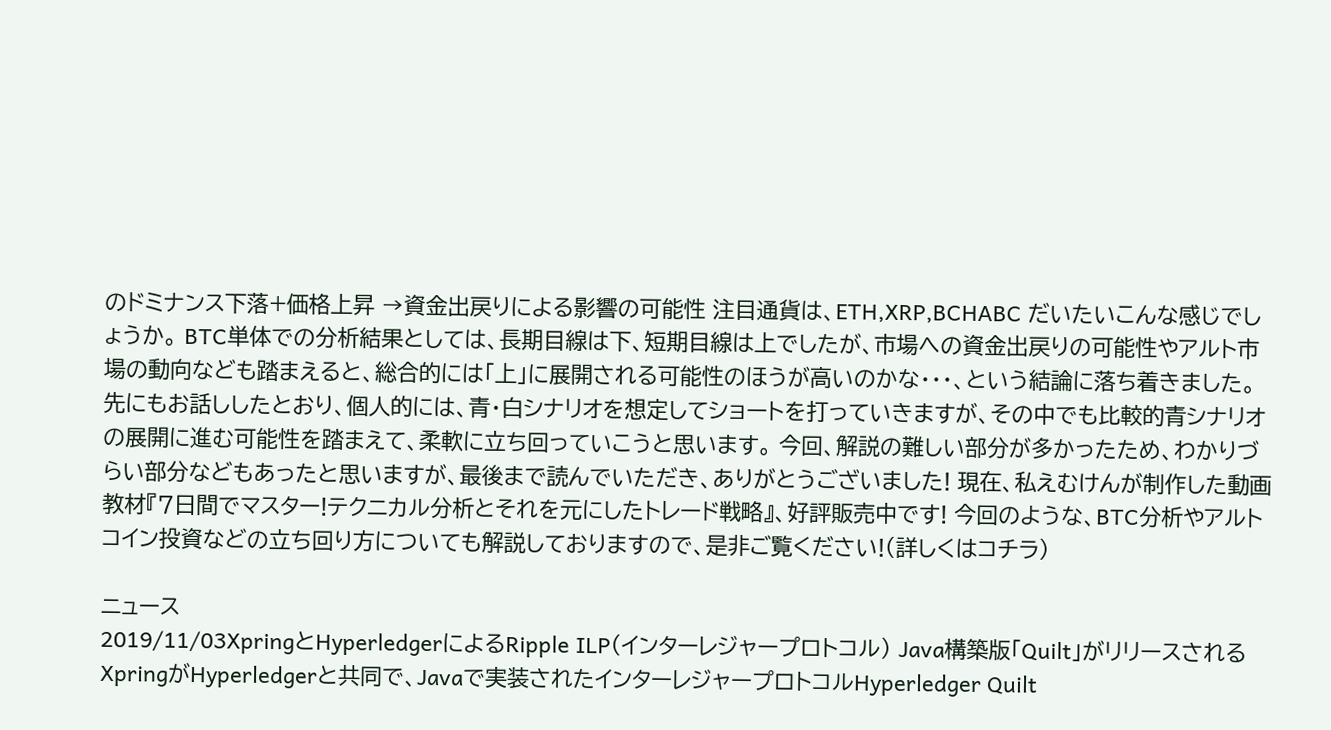のドミナンス下落+価格上昇 →資金出戻りによる影響の可能性 注目通貨は、ETH,XRP,BCHABC だいたいこんな感じでしょうか。 BTC単体での分析結果としては、長期目線は下、短期目線は上でしたが、市場への資金出戻りの可能性やアルト市場の動向なども踏まえると、総合的には「上」に展開される可能性のほうが高いのかな・・・、という結論に落ち着きました。 先にもお話ししたとおり、個人的には、青・白シナリオを想定してショートを打っていきますが、その中でも比較的青シナリオの展開に進む可能性を踏まえて、柔軟に立ち回っていこうと思います。 今回、解説の難しい部分が多かったため、わかりづらい部分などもあったと思いますが、最後まで読んでいただき、ありがとうございました! 現在、私えむけんが制作した動画教材『7日間でマスター!テクニカル分析とそれを元にしたトレード戦略』、好評販売中です! 今回のような、BTC分析やアルトコイン投資などの立ち回り方についても解説しておりますので、是非ご覧ください!(詳しくはコチラ)

ニュース
2019/11/03XpringとHyperledgerによるRipple ILP(インターレジャープロトコル) Java構築版「Quilt」がリリースされる
XpringがHyperledgerと共同で、Javaで実装されたインターレジャープロトコルHyperledger Quilt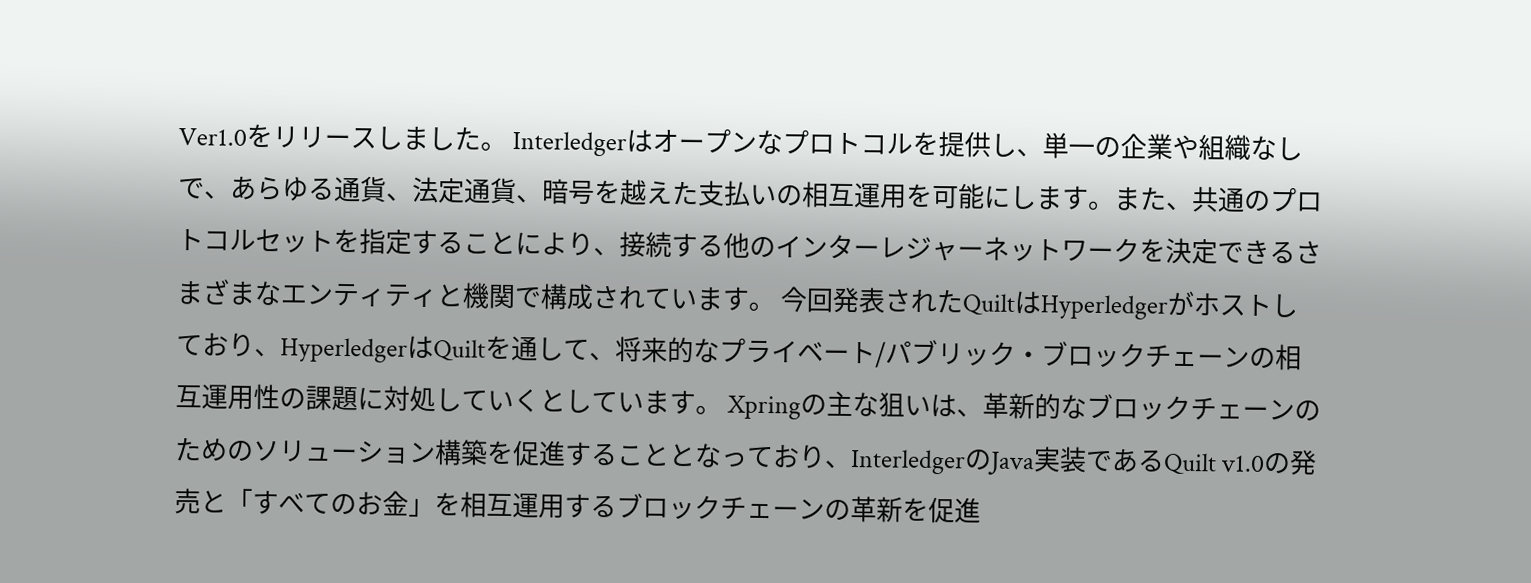Ver1.0をリリースしました。 Interledgerはオープンなプロトコルを提供し、単一の企業や組織なしで、あらゆる通貨、法定通貨、暗号を越えた支払いの相互運用を可能にします。また、共通のプロトコルセットを指定することにより、接続する他のインターレジャーネットワークを決定できるさまざまなエンティティと機関で構成されています。 今回発表されたQuiltはHyperledgerがホストしており、HyperledgerはQuiltを通して、将来的なプライベート/パブリック・ブロックチェーンの相互運用性の課題に対処していくとしています。 Xpringの主な狙いは、革新的なブロックチェーンのためのソリューション構築を促進することとなっており、InterledgerのJava実装であるQuilt v1.0の発売と「すべてのお金」を相互運用するブロックチェーンの革新を促進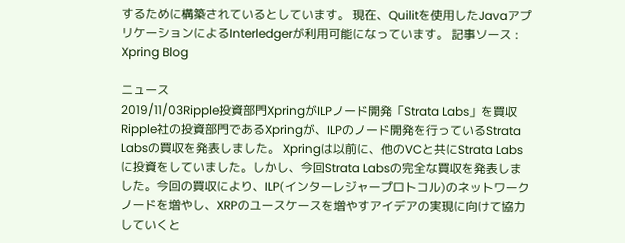するために構築されているとしています。 現在、Quilitを使用したJavaアプリケーションによるInterledgerが利用可能になっています。 記事ソース : Xpring Blog

ニュース
2019/11/03Ripple投資部門XpringがILPノード開発「Strata Labs」を買収
Ripple社の投資部門であるXpringが、ILPのノード開発を行っているStrata Labsの買収を発表しました。 Xpringは以前に、他のVCと共にStrata Labsに投資をしていました。しかし、今回Strata Labsの完全な買収を発表しました。今回の買収により、ILP(インターレジャープロトコル)のネットワークノードを増やし、XRPのユースケースを増やすアイデアの実現に向けて協力していくと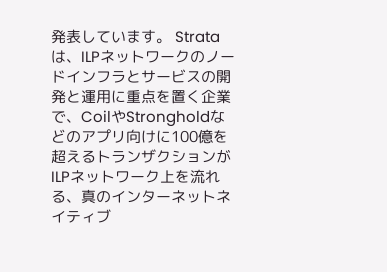発表しています。 Strataは、ILPネットワークのノードインフラとサービスの開発と運用に重点を置く企業で、CoilやStrongholdなどのアプリ向けに100億を超えるトランザクションがILPネットワーク上を流れる、真のインターネットネイティブ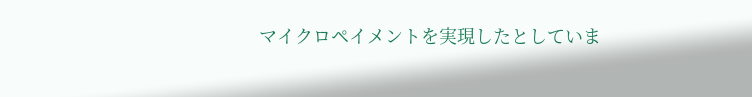マイクロペイメントを実現したとしていま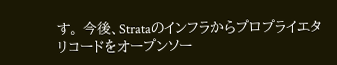す。 今後、Strataのインフラからプロプライエタリコードをオープンソー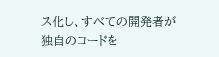ス化し、すべての開発者が独自のコードを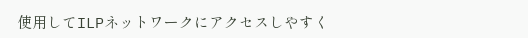使用してILPネットワークにアクセスしやすく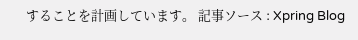することを計画しています。 記事ソース : Xpring Blog